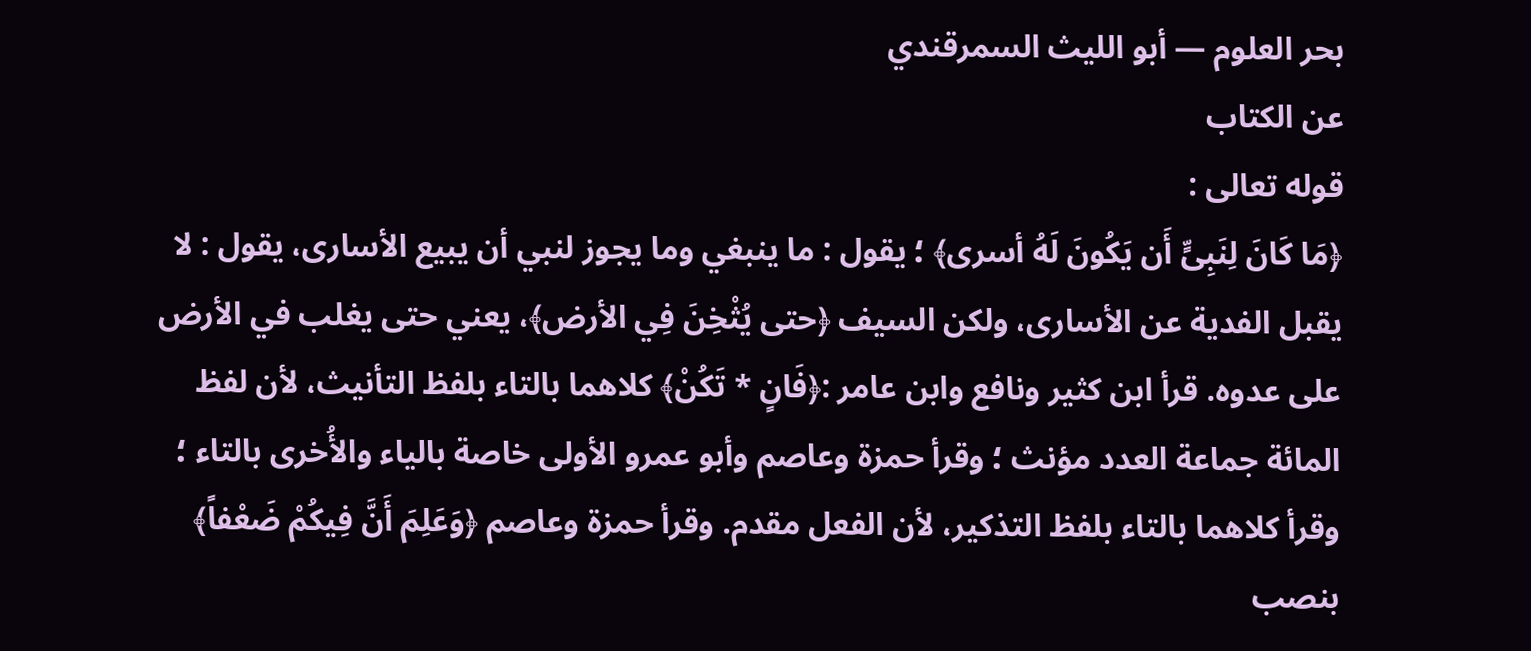بحر العلوم — أبو الليث السمرقندي
عن الكتاب
قوله تعالى :
﴿مَا كَانَ لِنَبِىٍّ أَن يَكُونَ لَهُ أسرى﴾ ؛ يقول : ما ينبغي وما يجوز لنبي أن يبيع الأسارى، يقول : لا يقبل الفدية عن الأسارى، ولكن السيف ﴿حتى يُثْخِنَ فِي الأرض﴾، يعني حتى يغلب في الأرض على عدوه. قرأ ابن كثير ونافع وابن عامر :﴿فَانٍ * تَكُنْ﴾ كلاهما بالتاء بلفظ التأنيث، لأن لفظ المائة جماعة العدد مؤنث ؛ وقرأ حمزة وعاصم وأبو عمرو الأولى خاصة بالياء والأُخرى بالتاء ؛ وقرأ كلاهما بالتاء بلفظ التذكير، لأن الفعل مقدم. وقرأ حمزة وعاصم ﴿وَعَلِمَ أَنَّ فِيكُمْ ضَعْفاً﴾ بنصب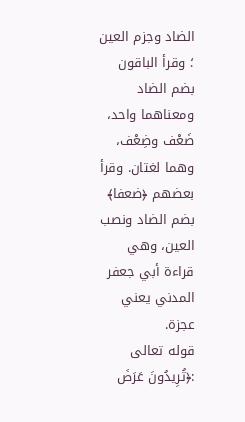الضاد وجزم العين ؛ وقرأ الباقون بضم الضاد ومعناهما واحد، ضَعْف وضِعْف، وهما لغتان. وقرأ بعضهم ﴿ضعفا﴾ بضم الضاد ونصب العين، وهي قراءة أبي جعفر المدني يعني عجزة.
قوله تعالى :﴿تُرِيدُونَ عَرَضَ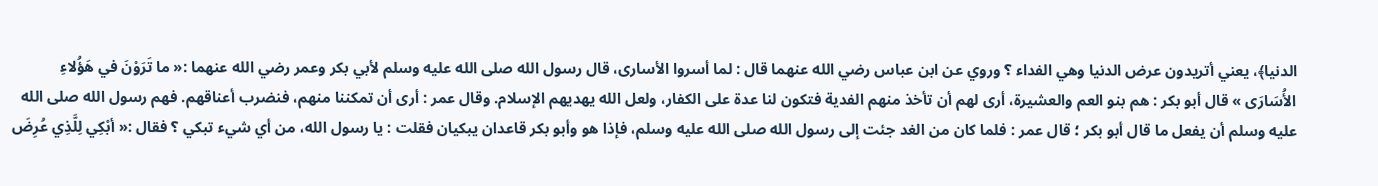الدنيا﴾، يعني أتريدون عرض الدنيا وهي الفداء ؟ وروي عن ابن عباس رضي الله عنهما قال : لما أسروا الأسارى، قال رسول الله صلى الله عليه وسلم لأبي بكر وعمر رضي الله عنهما :« ما تَرَوْنَ في هَؤُلاءِ الأُسَارَى » قال أبو بكر : هم بنو العم والعشيرة، أرى لهم أن تأخذ منهم الفدية فتكون لنا عدة على الكفار، ولعل الله يهديهم الإسلام. وقال عمر : أرى أن تمكننا منهم، فنضرب أعناقهم. فهم رسول الله صلى الله عليه وسلم أن يفعل ما قال أبو بكر ؛ قال عمر : فلما كان من الغد جئت إلى رسول الله صلى الله عليه وسلم، فإذا هو وأبو بكر قاعدان يبكيان فقلت : يا رسول الله، من أي شيء تبكي ؟ فقال :« أبْكِي لِلَّذِي عُرِضَ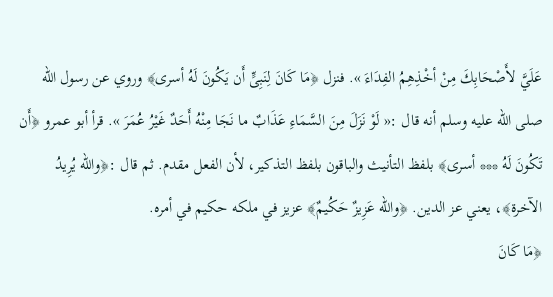عَلَيَّ لأَصْحَابِكَ مِنْ أخْذِهِمُ الفِدَاءَ ». فنزل ﴿مَا كَانَ لِنَبِىٍّ أَن يَكُونَ لَهُ أسرى﴾ وروي عن رسول الله صلى الله عليه وسلم أنه قال :« لَوْ نَزَلَ مِنَ السَّمَاءِ عَذَابٌ ما نَجَا مِنْهُ أَحَدٌ غَيْرُ عُمَرَ ». قرأ أبو عمرو ﴿أَن تَكُونَ لَهُ *** أسرى﴾ بلفظ التأنيث والباقون بلفظ التذكير، لأن الفعل مقدم. ثم قال :﴿والله يُرِيدُ الآخرة﴾، يعني عز الدين. ﴿والله عَزِيزٌ حَكُيمٌ﴾ عزيز في ملكه حكيم في أمره.
﴿مَا كَانَ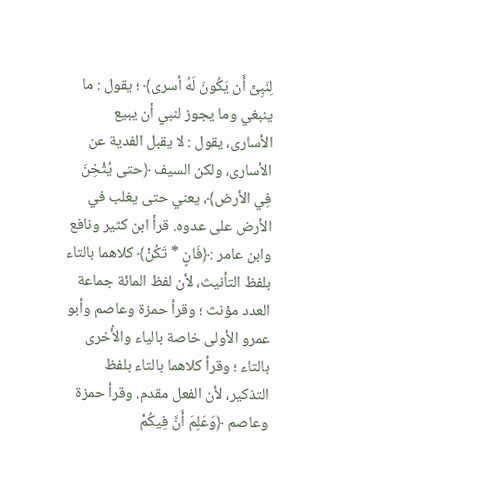لِنَبِىٍّ أَن يَكُونَ لَهُ أسرى﴾ ؛ يقول : ما ينبغي وما يجوز لنبي أن يبيع الأسارى، يقول : لا يقبل الفدية عن الأسارى، ولكن السيف ﴿حتى يُثْخِنَ فِي الأرض﴾، يعني حتى يغلب في الأرض على عدوه. قرأ ابن كثير ونافع وابن عامر :﴿فَانٍ * تَكُنْ﴾ كلاهما بالتاء بلفظ التأنيث، لأن لفظ المائة جماعة العدد مؤنث ؛ وقرأ حمزة وعاصم وأبو عمرو الأولى خاصة بالياء والأُخرى بالتاء ؛ وقرأ كلاهما بالتاء بلفظ التذكير، لأن الفعل مقدم. وقرأ حمزة وعاصم ﴿وَعَلِمَ أَنَّ فِيكُمْ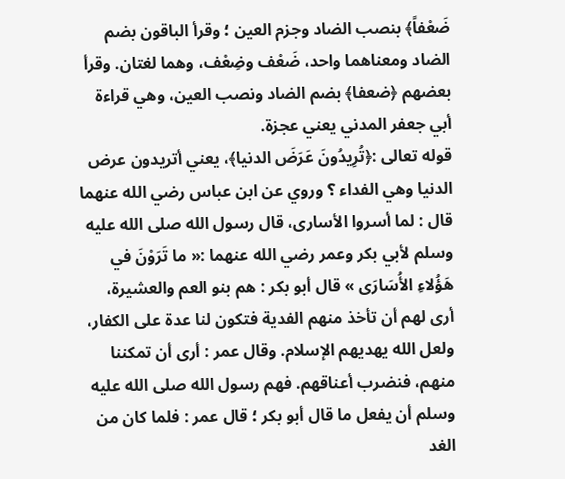ضَعْفاً﴾ بنصب الضاد وجزم العين ؛ وقرأ الباقون بضم الضاد ومعناهما واحد، ضَعْف وضِعْف، وهما لغتان. وقرأ بعضهم ﴿ضعفا﴾ بضم الضاد ونصب العين، وهي قراءة أبي جعفر المدني يعني عجزة.
قوله تعالى :﴿تُرِيدُونَ عَرَضَ الدنيا﴾، يعني أتريدون عرض الدنيا وهي الفداء ؟ وروي عن ابن عباس رضي الله عنهما قال : لما أسروا الأسارى، قال رسول الله صلى الله عليه وسلم لأبي بكر وعمر رضي الله عنهما :« ما تَرَوْنَ في هَؤُلاءِ الأُسَارَى » قال أبو بكر : هم بنو العم والعشيرة، أرى لهم أن تأخذ منهم الفدية فتكون لنا عدة على الكفار، ولعل الله يهديهم الإسلام. وقال عمر : أرى أن تمكننا منهم، فنضرب أعناقهم. فهم رسول الله صلى الله عليه وسلم أن يفعل ما قال أبو بكر ؛ قال عمر : فلما كان من الغد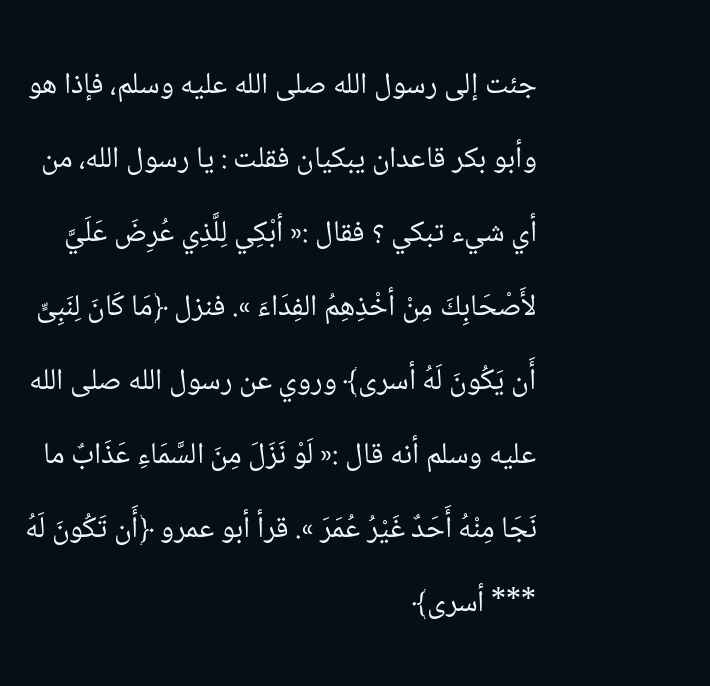جئت إلى رسول الله صلى الله عليه وسلم، فإذا هو وأبو بكر قاعدان يبكيان فقلت : يا رسول الله، من أي شيء تبكي ؟ فقال :« أبْكِي لِلَّذِي عُرِضَ عَلَيَّ لأَصْحَابِكَ مِنْ أخْذِهِمُ الفِدَاءَ ». فنزل ﴿مَا كَانَ لِنَبِىٍّ أَن يَكُونَ لَهُ أسرى﴾ وروي عن رسول الله صلى الله عليه وسلم أنه قال :« لَوْ نَزَلَ مِنَ السَّمَاءِ عَذَابٌ ما نَجَا مِنْهُ أَحَدٌ غَيْرُ عُمَرَ ». قرأ أبو عمرو ﴿أَن تَكُونَ لَهُ *** أسرى﴾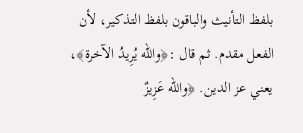بلفظ التأنيث والباقون بلفظ التذكير، لأن الفعل مقدم. ثم قال :﴿والله يُرِيدُ الآخرة﴾، يعني عز الدين. ﴿والله عَزِيزٌ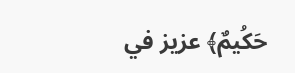حَكُيمٌ﴾ عزيز في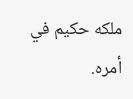ملكه حكيم في أمره.